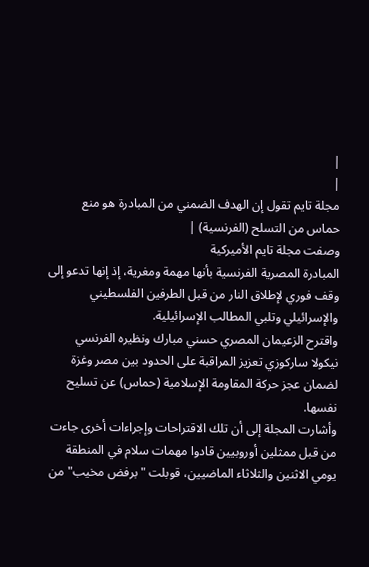|
|
مجلة تايم تقول إن الهدف الضمني من المبادرة هو منع حماس من التسلح (الفرنسية) |
وصفت مجلة تايم الأميركية
المبادرة المصرية الفرنسية بأنها مهمة ومغرية، إذ إنها تدعو إلى وقف فوري لإطلاق النار من قبل الطرفين الفلسطيني والإسرائيلي وتلبي المطالب الإسرائيلية.
واقترح الزعيمان المصري حسني مبارك ونظيره الفرنسي نيكولا ساركوزي تعزيز المراقبة على الحدود بين مصر وغزة لضمان عجز حركة المقاومة الإسلامية (حماس) عن تسليح نفسها.
وأشارت المجلة إلى أن تلك الاقتراحات وإجراءات أخرى جاءت من قبل ممثلين أوروبيين قادوا مهمات سلام في المنطقة يومي الاثنين والثلاثاء الماضيين، قوبلت "برفض مخيب" من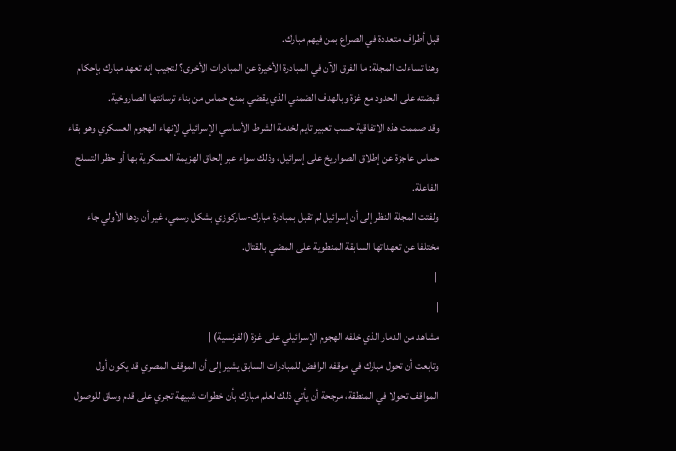قبل أطراف متعددة في الصراع بمن فيهم مبارك.
وهنا تساءلت المجلة: ما الفرق الآن في المبادرة الأخيرة عن المبادرات الأخرى؟ لتجيب إنه تعهد مبارك بإحكام قبضته على الحدود مع غزة وبالهدف الضمني الذي يقضي بمنع حماس من بناء ترسانتها الصاروخية.
وقد صممت هذه الاتفاقية حسب تعبير تايم لخدمة الشرط الأساسي الإسرائيلي لإنهاء الهجوم العسكري وهو بقاء حماس عاجزة عن إطلاق الصواريخ على إسرائيل، وذلك سواء عبر إلحاق الهزيمة العسكرية بها أو حظر التسلح الفاعلة.
ولفتت المجلة النظر إلى أن إسرائيل لم تقبل بمبادرة مبارك-ساركوزي بشكل رسمي، غير أن ردها الأولي جاء مختلفا عن تعهداتها السابقة المنطوية على المضي بالقتال.
 |
|
مشاهد من الدمار الذي خلفه الهجوم الإسرائيلي على غزة (الفرنسية) |
وتابعت أن تحول مبارك في موقفه الرافض للمبادرات السابق يشير إلى أن الموقف المصري قد يكون أول المواقف تحولا في المنطقة، مرجحة أن يأتي ذلك لعلم مبارك بأن خطوات شبيهة تجري على قدم وساق للوصول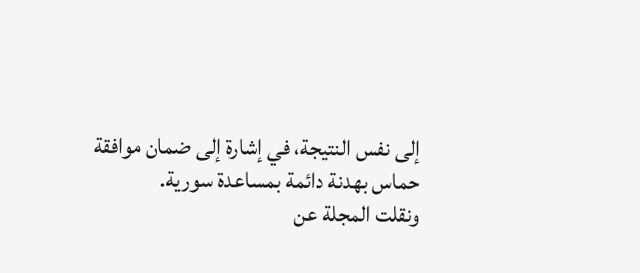إلى نفس النتيجة، في إشارة إلى ضمان موافقة حماس بهدنة دائمة بمساعدة سورية.
ونقلت المجلة عن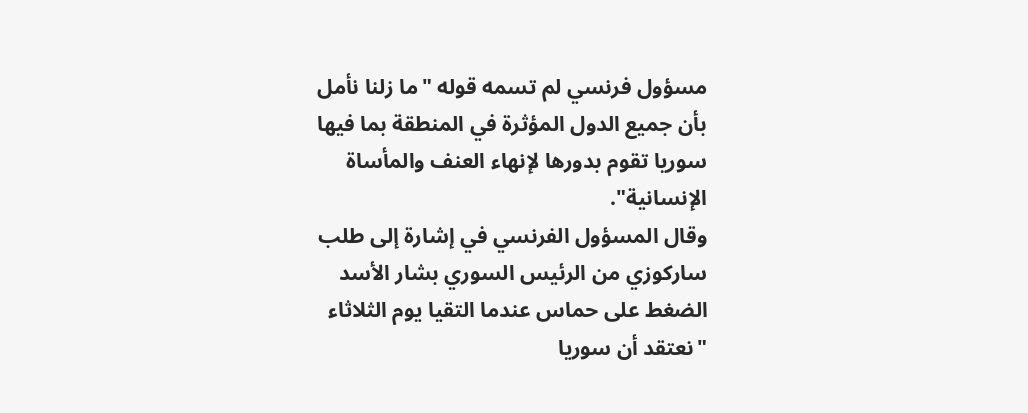مسؤول فرنسي لم تسمه قوله "ما زلنا نأمل بأن جميع الدول المؤثرة في المنطقة بما فيها سوريا تقوم بدورها لإنهاء العنف والمأساة الإنسانية".
وقال المسؤول الفرنسي في إشارة إلى طلب ساركوزي من الرئيس السوري بشار الأسد الضغط على حماس عندما التقيا يوم الثلاثاء "نعتقد أن سوريا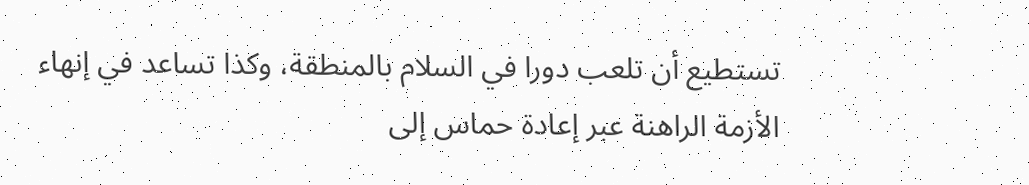تستطيع أن تلعب دورا في السلام بالمنطقة، وكذا تساعد في إنهاء الأزمة الراهنة عبر إعادة حماس إلى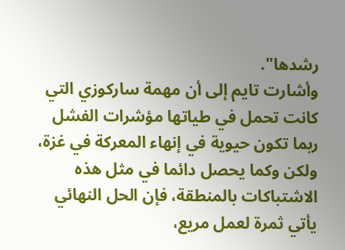رشدها".
وأشارت تايم إلى أن مهمة ساركوزي التي كانت تحمل في طياتها مؤشرات الفشل ربما تكون حيوية في إنهاء المعركة في غزة، ولكن وكما يحصل دائما في مثل هذه الاشتباكات بالمنطقة، فإن الحل النهائي يأتي ثمرة لعمل مريع،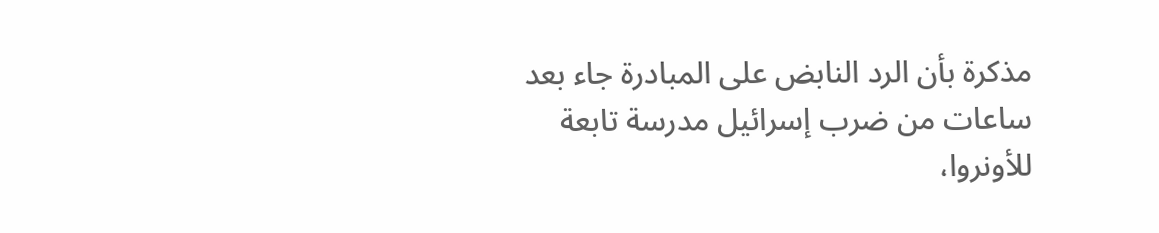مذكرة بأن الرد النابض على المبادرة جاء بعد ساعات من ضرب إسرائيل مدرسة تابعة للأونروا،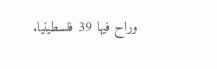وراح فيها 39 فلسطينيا.